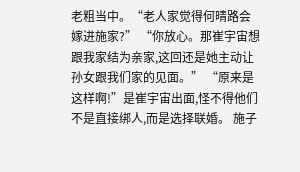老粗当中。“老人家觉得何晴路会嫁进施家?” “你放心。那崔宇宙想跟我家结为亲家,这回还是她主动让孙女跟我们家的见面。” “原来是这样啊!”是崔宇宙出面,怪不得他们不是直接绑人,而是选择联婚。 施子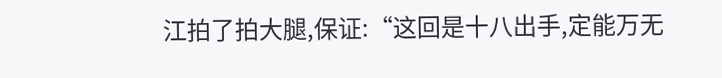江拍了拍大腿,保证:“这回是十八出手,定能万无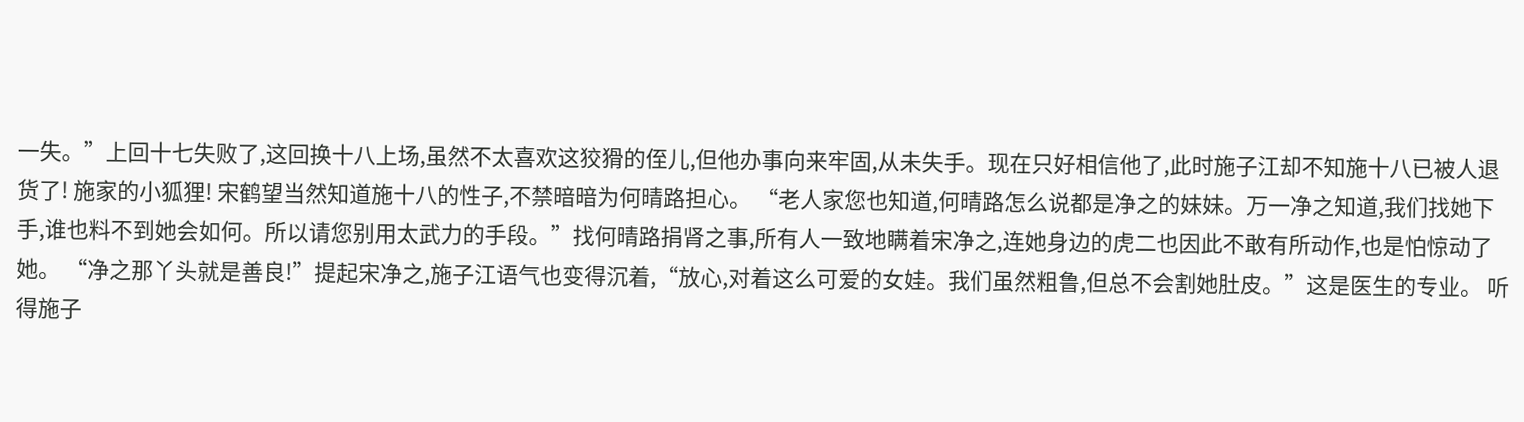一失。”上回十七失败了,这回换十八上场,虽然不太喜欢这狡猾的侄儿,但他办事向来牢固,从未失手。现在只好相信他了,此时施子江却不知施十八已被人退货了! 施家的小狐狸! 宋鹤望当然知道施十八的性子,不禁暗暗为何晴路担心。 “老人家您也知道,何晴路怎么说都是净之的妹妹。万一净之知道,我们找她下手,谁也料不到她会如何。所以请您别用太武力的手段。”找何晴路捐肾之事,所有人一致地瞒着宋净之,连她身边的虎二也因此不敢有所动作,也是怕惊动了她。 “净之那丫头就是善良!”提起宋净之,施子江语气也变得沉着,“放心,对着这么可爱的女娃。我们虽然粗鲁,但总不会割她肚皮。”这是医生的专业。 听得施子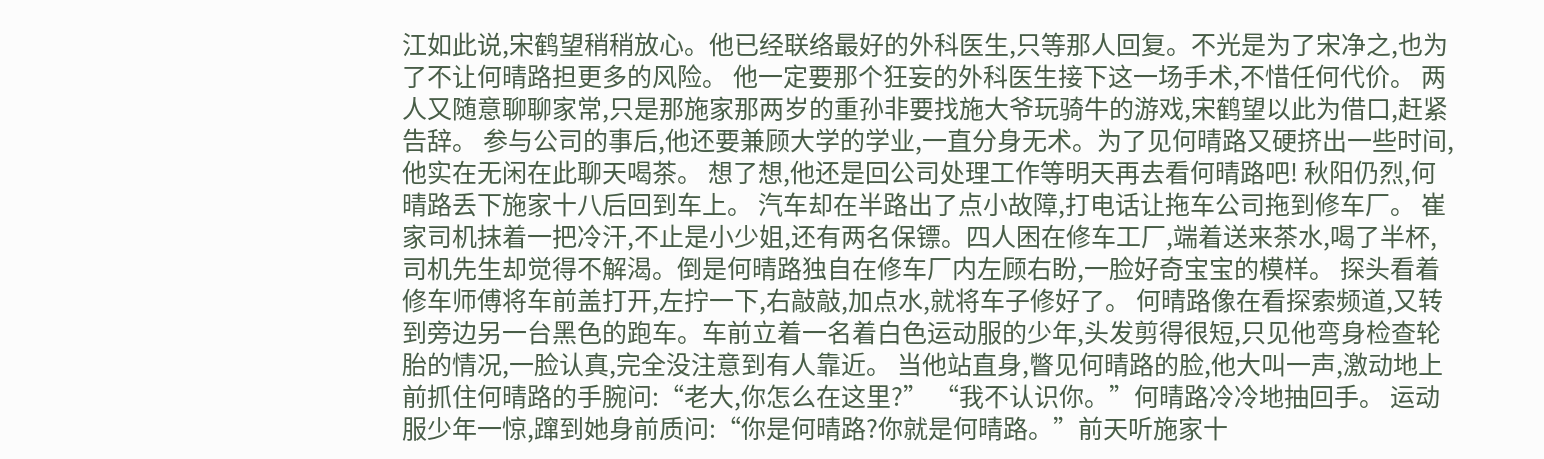江如此说,宋鹤望稍稍放心。他已经联络最好的外科医生,只等那人回复。不光是为了宋净之,也为了不让何晴路担更多的风险。 他一定要那个狂妄的外科医生接下这一场手术,不惜任何代价。 两人又随意聊聊家常,只是那施家那两岁的重孙非要找施大爷玩骑牛的游戏,宋鹤望以此为借口,赶紧告辞。 参与公司的事后,他还要兼顾大学的学业,一直分身无术。为了见何晴路又硬挤出一些时间,他实在无闲在此聊天喝茶。 想了想,他还是回公司处理工作等明天再去看何晴路吧! 秋阳仍烈,何晴路丢下施家十八后回到车上。 汽车却在半路出了点小故障,打电话让拖车公司拖到修车厂。 崔家司机抹着一把冷汗,不止是小少姐,还有两名保镖。四人困在修车工厂,端着送来茶水,喝了半杯,司机先生却觉得不解渴。倒是何晴路独自在修车厂内左顾右盼,一脸好奇宝宝的模样。 探头看着修车师傅将车前盖打开,左拧一下,右敲敲,加点水,就将车子修好了。 何晴路像在看探索频道,又转到旁边另一台黑色的跑车。车前立着一名着白色运动服的少年,头发剪得很短,只见他弯身检查轮胎的情况,一脸认真,完全没注意到有人靠近。 当他站直身,瞥见何晴路的脸,他大叫一声,激动地上前抓住何晴路的手腕问:“老大,你怎么在这里?” “我不认识你。”何晴路冷冷地抽回手。 运动服少年一惊,蹿到她身前质问:“你是何晴路?你就是何晴路。”前天听施家十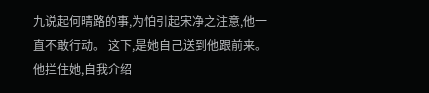九说起何晴路的事,为怕引起宋净之注意,他一直不敢行动。 这下,是她自己送到他跟前来。 他拦住她,自我介绍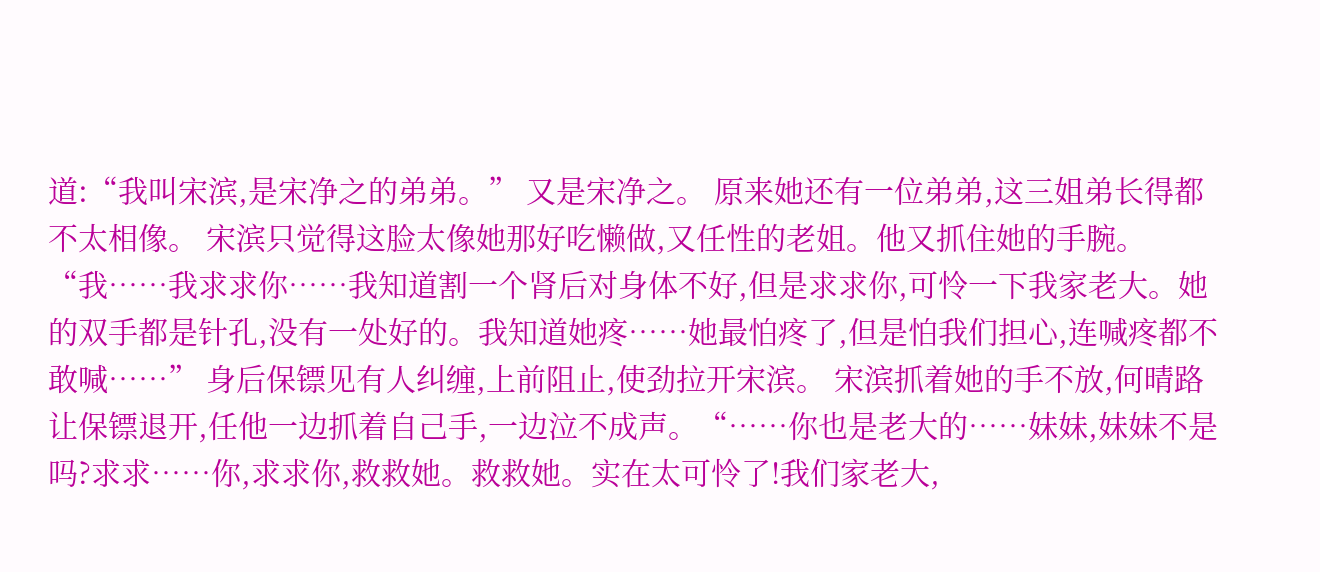道:“我叫宋滨,是宋净之的弟弟。” 又是宋净之。 原来她还有一位弟弟,这三姐弟长得都不太相像。 宋滨只觉得这脸太像她那好吃懒做,又任性的老姐。他又抓住她的手腕。“我……我求求你……我知道割一个肾后对身体不好,但是求求你,可怜一下我家老大。她的双手都是针孔,没有一处好的。我知道她疼……她最怕疼了,但是怕我们担心,连喊疼都不敢喊……” 身后保镖见有人纠缠,上前阻止,使劲拉开宋滨。 宋滨抓着她的手不放,何晴路让保镖退开,任他一边抓着自己手,一边泣不成声。“……你也是老大的……妹妹,妹妹不是吗?求求……你,求求你,救救她。救救她。实在太可怜了!我们家老大,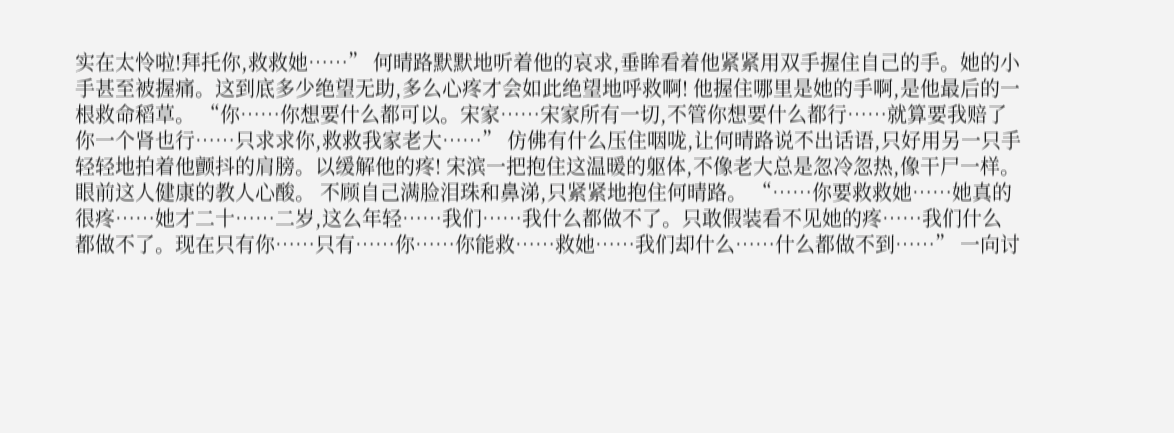实在太怜啦!拜托你,救救她……” 何晴路默默地听着他的哀求,垂眸看着他紧紧用双手握住自己的手。她的小手甚至被握痛。这到底多少绝望无助,多么心疼才会如此绝望地呼救啊! 他握住哪里是她的手啊,是他最后的一根救命稻草。 “你……你想要什么都可以。宋家……宋家所有一切,不管你想要什么都行……就算要我赔了你一个肾也行……只求求你,救救我家老大……” 仿佛有什么压住咽咙,让何晴路说不出话语,只好用另一只手轻轻地拍着他颤抖的肩膀。以缓解他的疼! 宋滨一把抱住这温暖的躯体,不像老大总是忽冷忽热,像干尸一样。眼前这人健康的教人心酸。 不顾自己满脸泪珠和鼻涕,只紧紧地抱住何晴路。 “……你要救救她……她真的很疼……她才二十……二岁,这么年轻……我们……我什么都做不了。只敢假装看不见她的疼……我们什么都做不了。现在只有你……只有……你……你能救……救她……我们却什么……什么都做不到……” 一向讨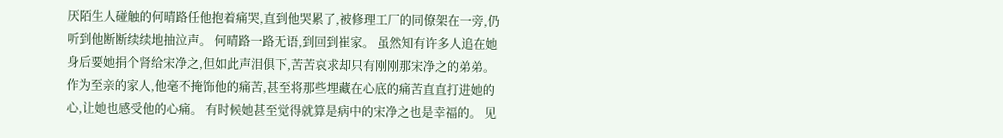厌陌生人碰触的何晴路任他抱着痛哭,直到他哭累了,被修理工厂的同僚架在一旁,仍听到他断断续续地抽泣声。 何晴路一路无语,到回到崔家。 虽然知有许多人追在她身后要她捐个肾给宋净之,但如此声泪俱下,苦苦哀求却只有刚刚那宋净之的弟弟。 作为至亲的家人,他毫不掩饰他的痛苦,甚至将那些埋藏在心底的痛苦直直打进她的心,让她也感受他的心痛。 有时候她甚至觉得就算是病中的宋净之也是幸福的。 见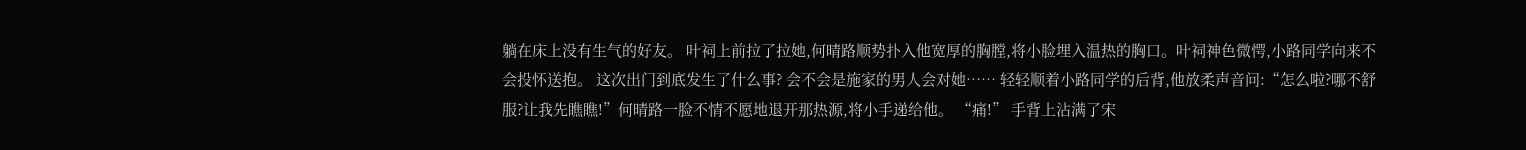躺在床上没有生气的好友。 叶祠上前拉了拉她,何晴路顺势扑入他宽厚的胸膛,将小脸埋入温热的胸口。叶祠神色微愕,小路同学向来不会投怀送抱。 这次出门到底发生了什么事? 会不会是施家的男人会对她…… 轻轻顺着小路同学的后背,他放柔声音问:“怎么啦?哪不舒服?让我先瞧瞧!”何晴路一脸不情不愿地退开那热源,将小手递给他。 “痛!” 手背上沾满了宋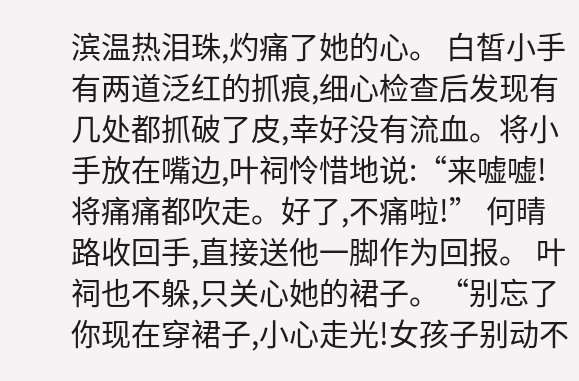滨温热泪珠,灼痛了她的心。 白皙小手有两道泛红的抓痕,细心检查后发现有几处都抓破了皮,幸好没有流血。将小手放在嘴边,叶祠怜惜地说:“来嘘嘘!将痛痛都吹走。好了,不痛啦!” 何晴路收回手,直接送他一脚作为回报。 叶祠也不躲,只关心她的裙子。“别忘了你现在穿裙子,小心走光!女孩子别动不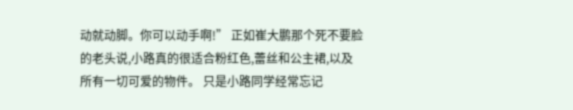动就动脚。你可以动手啊!” 正如崔大鹏那个死不要脸的老头说,小路真的很适合粉红色,蕾丝和公主裙,以及所有一切可爱的物件。 只是小路同学经常忘记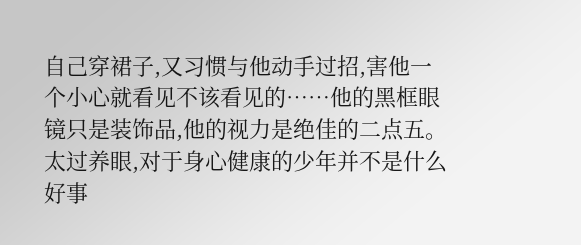自己穿裙子,又习惯与他动手过招,害他一个小心就看见不该看见的……他的黑框眼镜只是装饰品,他的视力是绝佳的二点五。 太过养眼,对于身心健康的少年并不是什么好事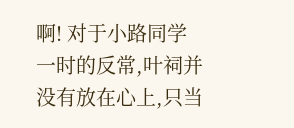啊! 对于小路同学一时的反常,叶祠并没有放在心上,只当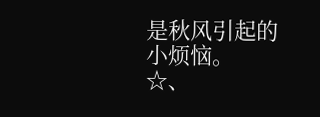是秋风引起的小烦恼。 ☆、